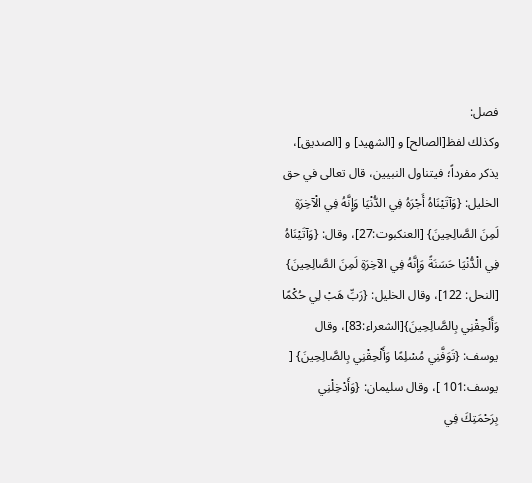فصل:
وكذلك لفظ[الصالح] و [الشهيد] و [الصديق]، يذكر مفرداً؛ فيتناول النبيين، قال تعالى في حق الخليل: {وَآتَيْنَاهُ أَجْرَهُ فِي الدُّنْيَا وَإِنَّهُ فِي الْآخِرَةِ لَمِنَ الصَّالِحِينَ} [العنكبوت:27]، وقال: {وَآتَيْنَاهُ فِي الْدُّنْيَا حَسَنَةً وَإِنَّهُ فِي الآخِرَةِ لَمِنَ الصَّالِحِينَ} [النحل: 122]، وقال الخليل: {رَبِّ هَبْ لِي حُكْمًا وَأَلْحِقْنِي بِالصَّالِحِينَ}[الشعراء:83]، وقال يوسف: {تَوَفَّنِي مُسْلِمًا وَأَلْحِقْنِي بِالصَّالِحِينَ} [ يوسف:101 ]، وقال سليمان: {وَأَدْخِلْنِي بِرَحْمَتِكَ فِي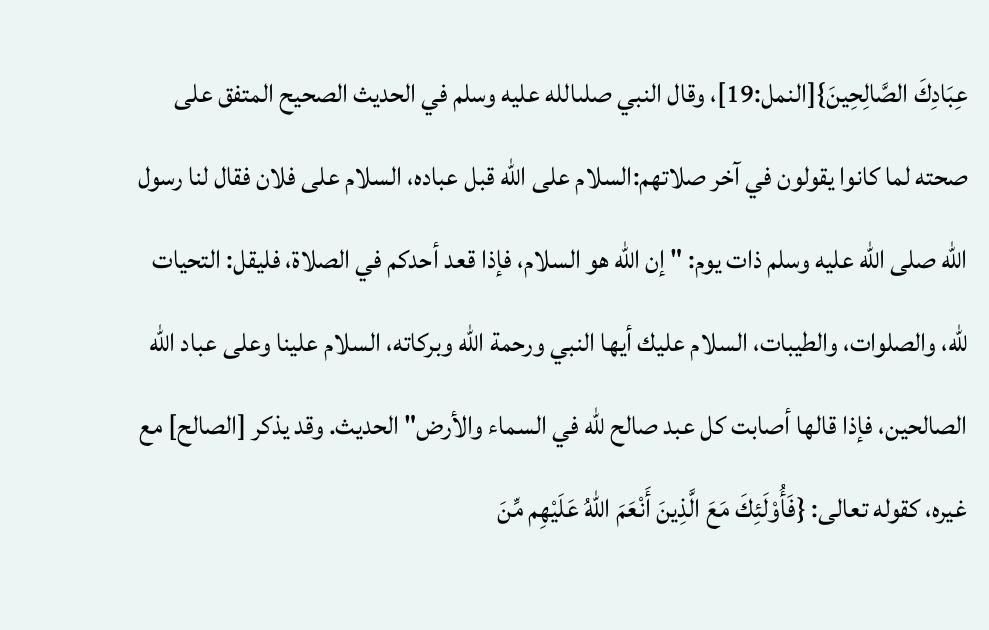عِبَادِكَ الصَّالِحِينَ}[النمل:19]، وقال النبي صلىالله عليه وسلم في الحديث الصحيح المتفق على صحته لما كانوا يقولون في آخر صلاتهم:السلام على اللّه قبل عباده، السلام على فلان فقال لنا رسول اللّه صلى الله عليه وسلم ذات يوم: " إن اللّه هو السلام، فإذا قعد أحدكم في الصلاة، فليقل: التحيات للّه، والصلوات، والطيبات، السلام عليك أيها النبي ورحمة اللّه وبركاته، السلام علينا وعلى عباد اللّه الصالحين، فإذا قالها أصابت كل عبد صالح للّه في السماء والأرض" الحديث. وقد يذكر [الصالح] مع غيره، كقوله تعالى: {فَأُوْلَئِكَ مَعَ الَّذِينَ أَنْعَمَ اللّهُ عَلَيْهِم مِّنَ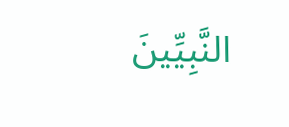النَّبِيِّينَ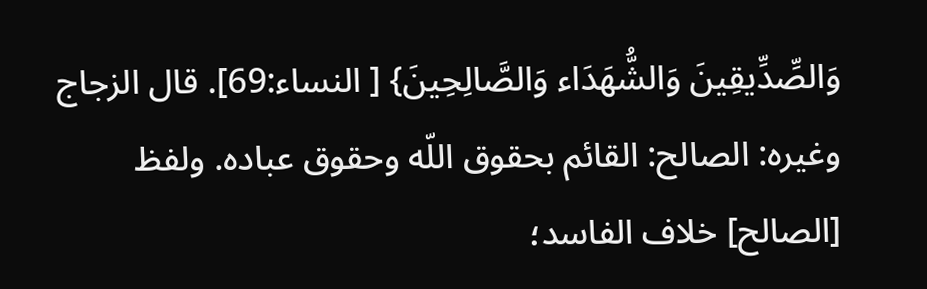وَالصِّدِّيقِينَ وَالشُّهَدَاء وَالصَّالِحِينَ} [ النساء:69]. قال الزجاج وغيره: الصالح: القائم بحقوق اللّه وحقوق عباده. ولفظ [الصالح] خلاف الفاسد؛